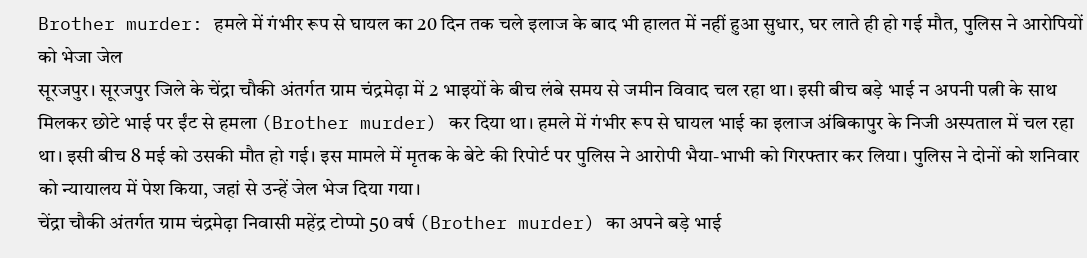Brother murder: हमले में गंभीर रूप से घायल का 20 दिन तक चले इलाज के बाद भी हालत में नहीं हुआ सुधार, घर लाते ही हो गई मौत, पुलिस ने आरोपियों को भेजा जेल
सूरजपुर। सूरजपुर जिले के चेंद्रा चौकी अंतर्गत ग्राम चंद्रमेढ़ा में 2 भाइयों के बीच लंबे समय से जमीन विवाद चल रहा था। इसी बीच बड़े भाई न अपनी पत्नी के साथ मिलकर छोटे भाई पर ईंट से हमला (Brother murder) कर दिया था। हमले में गंभीर रूप से घायल भाई का इलाज अंबिकापुर के निजी अस्पताल में चल रहा था। इसी बीच 8 मई को उसकी मौत हो गई। इस मामले में मृतक के बेटे की रिपोर्ट पर पुलिस ने आरोपी भैया-भाभी को गिरफ्तार कर लिया। पुलिस ने दोनों को शनिवार को न्यायालय में पेश किया, जहां से उन्हें जेल भेज दिया गया।
चेंद्रा चौकी अंतर्गत ग्राम चंद्रमेढ़ा निवासी महेंद्र टोप्पो 50 वर्ष (Brother murder) का अपने बड़े भाई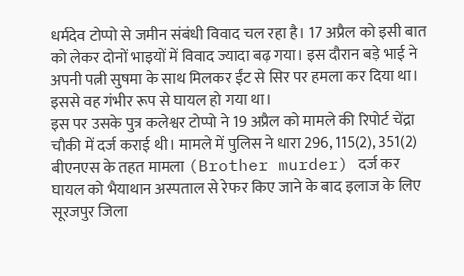धर्मदेव टोप्पो से जमीन संबंधी विवाद चल रहा है। 17 अप्रैल को इसी बात को लेकर दोनों भाइयों में विवाद ज्यादा बढ़ गया। इस दौरान बड़े भाई ने अपनी पत्नी सुषमा के साथ मिलकर ईंट से सिर पर हमला कर दिया था। इससे वह गंभीर रूप से घायल हो गया था।
इस पर उसके पुत्र कलेश्वर टोप्पो ने 19 अप्रैल को मामले की रिपोर्ट चेंद्रा चौकी में दर्ज कराई थी। मामले में पुलिस ने धारा 296, 115(2), 351(2) बीएनएस के तहत मामला (Brother murder) दर्ज कर घायल को भैयाथान अस्पताल से रेफर किए जाने के बाद इलाज के लिए सूरजपुर जिला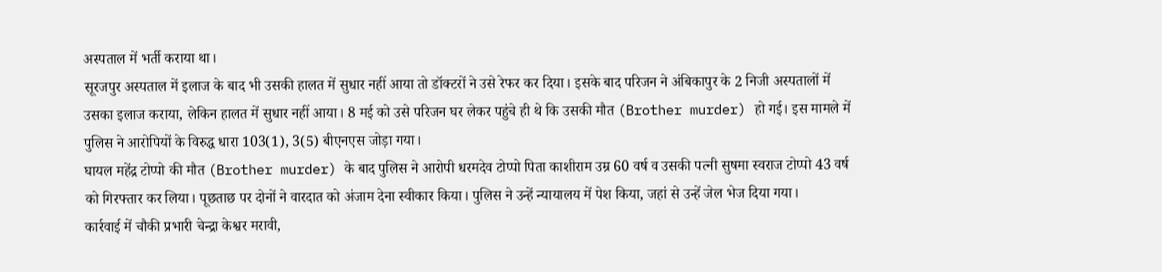अस्पताल में भर्ती कराया था।
सूरजपुर अस्पताल में इलाज के बाद भी उसकी हालत में सुधार नहीं आया तो डॉक्टरों ने उसे रेफर कर दिया। इसके बाद परिजन ने अंबिकापुर के 2 निजी अस्पतालों में उसका इलाज कराया, लेकिन हालत में सुधार नहीं आया। 8 मई को उसे परिजन घर लेकर पहुंचे ही थे कि उसकी मौत (Brother murder) हो गई। इस मामले में पुलिस ने आरोपियों के विरुद्ध धारा 103(1), 3(5) बीएनएस जोड़ा गया।
घायल महेंद्र टोप्पो की मौत (Brother murder) के बाद पुलिस ने आरोपी धरमदेव टोप्पो पिता काशीराम उम्र 60 वर्ष व उसकी पत्नी सुषमा स्वराज टोप्पो 43 वर्ष को गिरफ्तार कर लिया। पूछताछ पर दोनों ने वारदात को अंजाम देना स्वीकार किया। पुलिस ने उन्हें न्यायालय में पेश किया, जहां से उन्हें जेल भेज दिया गया।
कार्रवाई में चौकी प्रभारी चेन्द्रा केश्वर मरावी,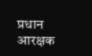प्रधान आरक्षक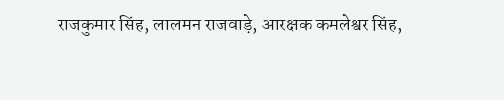राजकुमार सिंह, लालमन राजवाड़े, आरक्षक कमलेश्वर सिंह,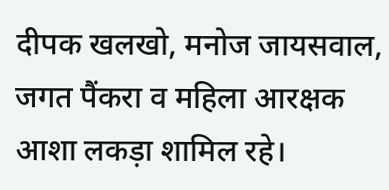दीपक खलखो, मनोज जायसवाल, जगत पैंकरा व महिला आरक्षक आशा लकड़ा शामिल रहे।